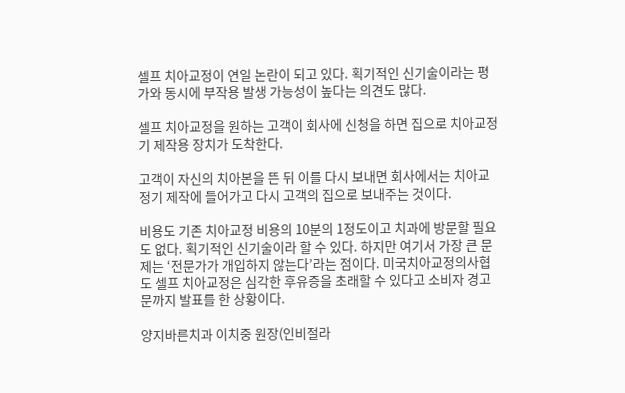셀프 치아교정이 연일 논란이 되고 있다. 획기적인 신기술이라는 평가와 동시에 부작용 발생 가능성이 높다는 의견도 많다.

셀프 치아교정을 원하는 고객이 회사에 신청을 하면 집으로 치아교정기 제작용 장치가 도착한다.

고객이 자신의 치아본을 뜬 뒤 이를 다시 보내면 회사에서는 치아교정기 제작에 들어가고 다시 고객의 집으로 보내주는 것이다.

비용도 기존 치아교정 비용의 10분의 1정도이고 치과에 방문할 필요도 없다. 획기적인 신기술이라 할 수 있다. 하지만 여기서 가장 큰 문제는 ‘전문가가 개입하지 않는다’라는 점이다. 미국치아교정의사협도 셀프 치아교정은 심각한 후유증을 초래할 수 있다고 소비자 경고문까지 발표를 한 상황이다.

양지바른치과 이치중 원장(인비절라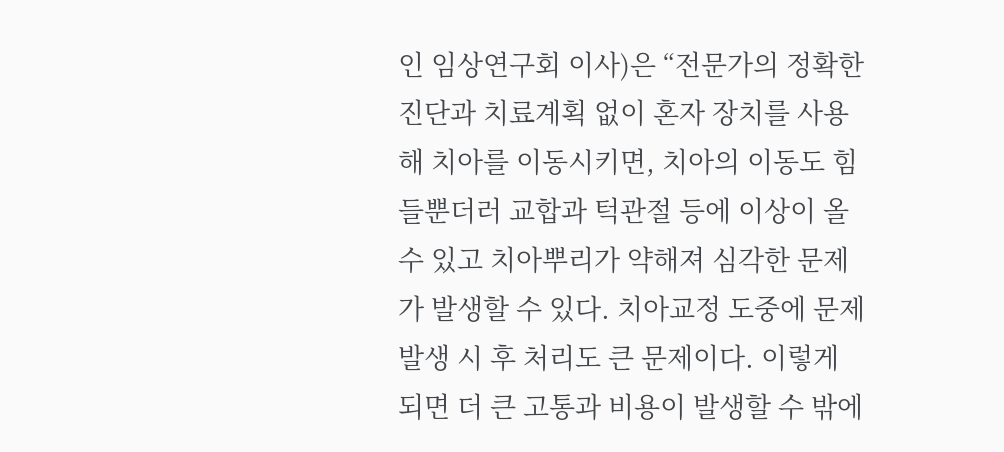인 임상연구회 이사)은 “전문가의 정확한 진단과 치료계획 없이 혼자 장치를 사용해 치아를 이동시키면, 치아의 이동도 힘들뿐더러 교합과 턱관절 등에 이상이 올 수 있고 치아뿌리가 약해져 심각한 문제가 발생할 수 있다. 치아교정 도중에 문제 발생 시 후 처리도 큰 문제이다. 이렇게 되면 더 큰 고통과 비용이 발생할 수 밖에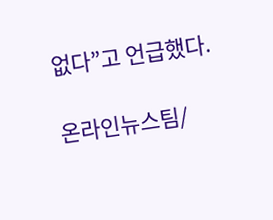없다”고 언급했다.

온라인뉴스팀/